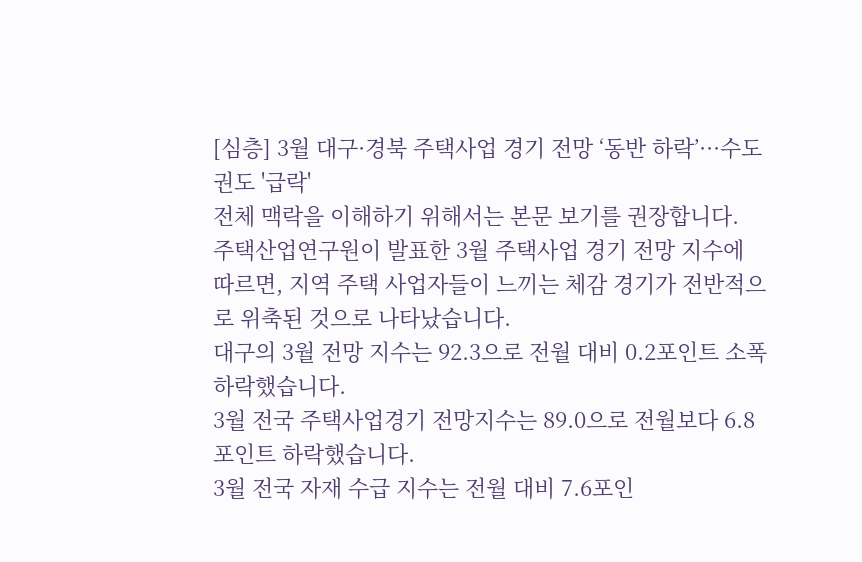[심층] 3월 대구·경북 주택사업 경기 전망 ‘동반 하락’···수도권도 '급락'
전체 맥락을 이해하기 위해서는 본문 보기를 권장합니다.
주택산업연구원이 발표한 3월 주택사업 경기 전망 지수에 따르면, 지역 주택 사업자들이 느끼는 체감 경기가 전반적으로 위축된 것으로 나타났습니다.
대구의 3월 전망 지수는 92.3으로 전월 대비 0.2포인트 소폭 하락했습니다.
3월 전국 주택사업경기 전망지수는 89.0으로 전월보다 6.8포인트 하락했습니다.
3월 전국 자재 수급 지수는 전월 대비 7.6포인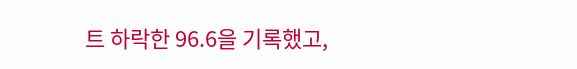트 하락한 96.6을 기록했고,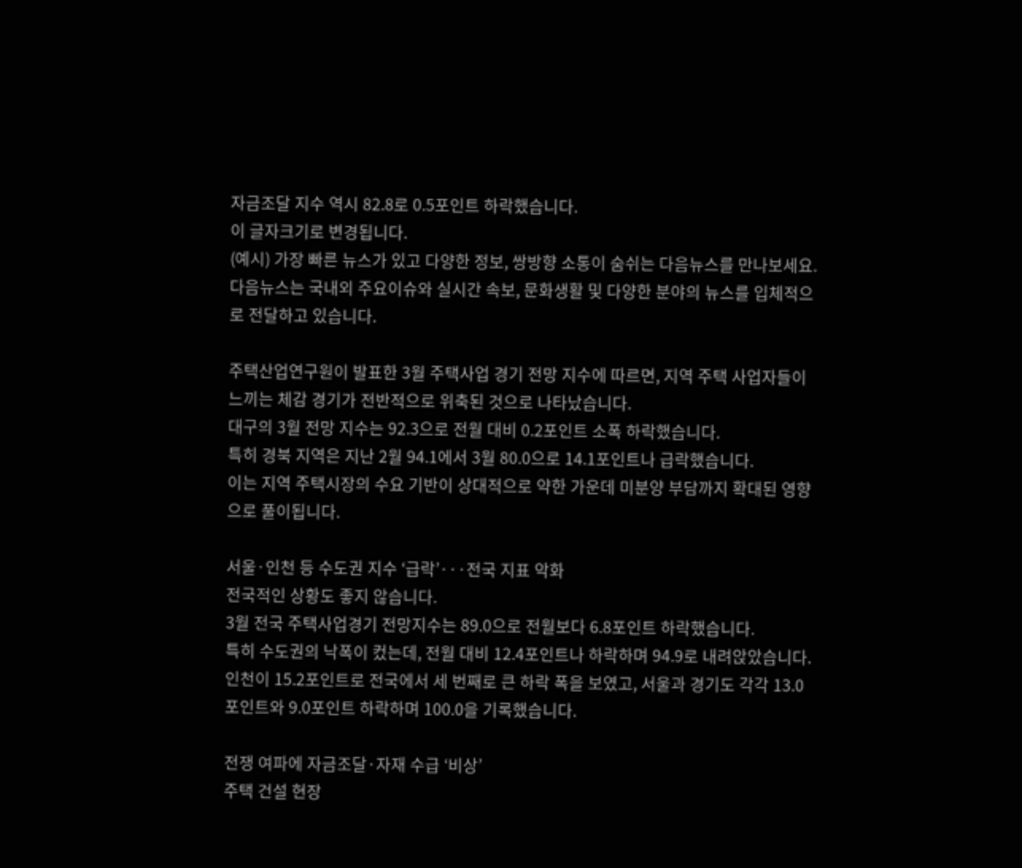자금조달 지수 역시 82.8로 0.5포인트 하락했습니다.
이 글자크기로 변경됩니다.
(예시) 가장 빠른 뉴스가 있고 다양한 정보, 쌍방향 소통이 숨쉬는 다음뉴스를 만나보세요. 다음뉴스는 국내외 주요이슈와 실시간 속보, 문화생활 및 다양한 분야의 뉴스를 입체적으로 전달하고 있습니다.

주택산업연구원이 발표한 3월 주택사업 경기 전망 지수에 따르면, 지역 주택 사업자들이 느끼는 체감 경기가 전반적으로 위축된 것으로 나타났습니다.
대구의 3월 전망 지수는 92.3으로 전월 대비 0.2포인트 소폭 하락했습니다.
특히 경북 지역은 지난 2월 94.1에서 3월 80.0으로 14.1포인트나 급락했습니다.
이는 지역 주택시장의 수요 기반이 상대적으로 약한 가운데 미분양 부담까지 확대된 영향으로 풀이됩니다.

서울·인천 등 수도권 지수 ‘급락’···전국 지표 악화
전국적인 상황도 좋지 않습니다.
3월 전국 주택사업경기 전망지수는 89.0으로 전월보다 6.8포인트 하락했습니다.
특히 수도권의 낙폭이 컸는데, 전월 대비 12.4포인트나 하락하며 94.9로 내려앉았습니다.
인천이 15.2포인트로 전국에서 세 번째로 큰 하락 폭을 보였고, 서울과 경기도 각각 13.0포인트와 9.0포인트 하락하며 100.0을 기록했습니다.

전쟁 여파에 자금조달·자재 수급 ‘비상’
주택 건설 현장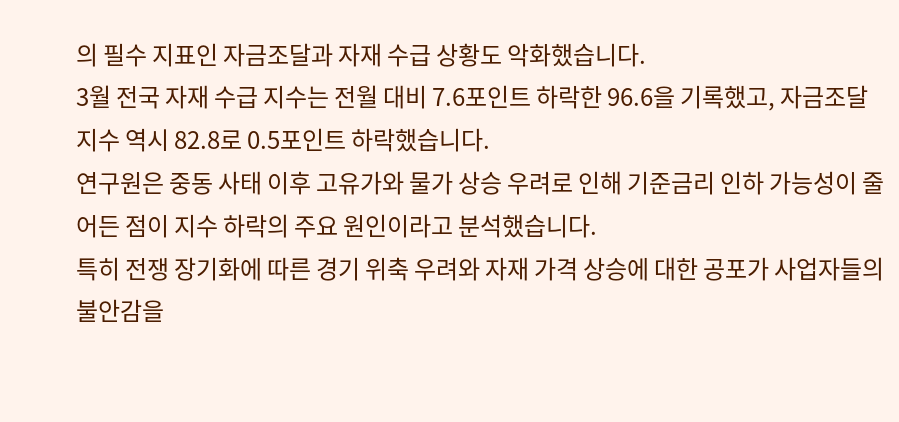의 필수 지표인 자금조달과 자재 수급 상황도 악화했습니다.
3월 전국 자재 수급 지수는 전월 대비 7.6포인트 하락한 96.6을 기록했고, 자금조달 지수 역시 82.8로 0.5포인트 하락했습니다.
연구원은 중동 사태 이후 고유가와 물가 상승 우려로 인해 기준금리 인하 가능성이 줄어든 점이 지수 하락의 주요 원인이라고 분석했습니다.
특히 전쟁 장기화에 따른 경기 위축 우려와 자재 가격 상승에 대한 공포가 사업자들의 불안감을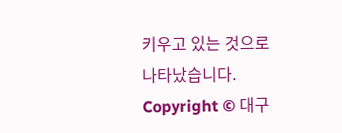키우고 있는 것으로 나타났습니다.
Copyright © 대구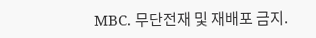MBC. 무단전재 및 재배포 금지.